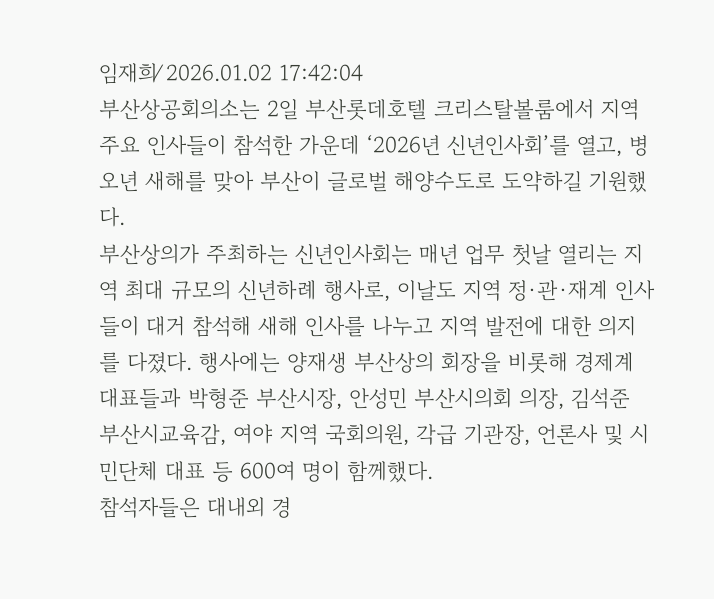임재희⁄ 2026.01.02 17:42:04
부산상공회의소는 2일 부산롯데호텔 크리스탈볼룸에서 지역 주요 인사들이 참석한 가운데 ‘2026년 신년인사회’를 열고, 병오년 새해를 맞아 부산이 글로벌 해양수도로 도약하길 기원했다.
부산상의가 주최하는 신년인사회는 매년 업무 첫날 열리는 지역 최대 규모의 신년하례 행사로, 이날도 지역 정·관·재계 인사들이 대거 참석해 새해 인사를 나누고 지역 발전에 대한 의지를 다졌다. 행사에는 양재생 부산상의 회장을 비롯해 경제계 대표들과 박형준 부산시장, 안성민 부산시의회 의장, 김석준 부산시교육감, 여야 지역 국회의원, 각급 기관장, 언론사 및 시민단체 대표 등 600여 명이 함께했다.
참석자들은 대내외 경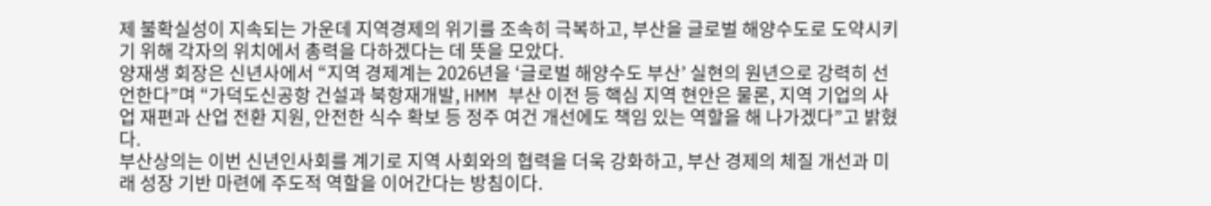제 불확실성이 지속되는 가운데 지역경제의 위기를 조속히 극복하고, 부산을 글로벌 해양수도로 도약시키기 위해 각자의 위치에서 총력을 다하겠다는 데 뜻을 모았다.
양재생 회장은 신년사에서 “지역 경제계는 2026년을 ‘글로벌 해양수도 부산’ 실현의 원년으로 강력히 선언한다”며 “가덕도신공항 건설과 북항재개발, HMM 부산 이전 등 핵심 지역 현안은 물론, 지역 기업의 사업 재편과 산업 전환 지원, 안전한 식수 확보 등 정주 여건 개선에도 책임 있는 역할을 해 나가겠다”고 밝혔다.
부산상의는 이번 신년인사회를 계기로 지역 사회와의 협력을 더욱 강화하고, 부산 경제의 체질 개선과 미래 성장 기반 마련에 주도적 역할을 이어간다는 방침이다.